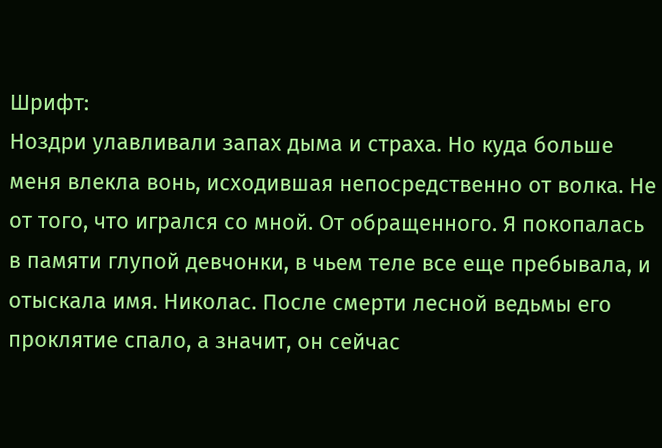Шрифт:
Ноздри улавливали запах дыма и страха. Но куда больше меня влекла вонь, исходившая непосредственно от волка. Не от того, что игрался со мной. От обращенного. Я покопалась в памяти глупой девчонки, в чьем теле все еще пребывала, и отыскала имя. Николас. После смерти лесной ведьмы его проклятие спало, а значит, он сейчас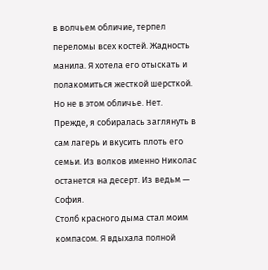в волчьем обличие, терпел переломы всех костей. Жадность манила. Я хотела его отыскать и полакомиться жесткой шерсткой. Но не в этом обличье. Нет. Прежде, я собиралась заглянуть в сам лагерь и вкусить плоть его семьи. Из волков именно Николас останется на десерт. Из ведьм — София.
Столб красного дыма стал моим компасом. Я вдыхала полной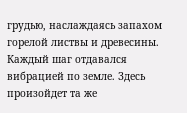грудью, наслаждаясь запахом горелой листвы и древесины. Каждый шаг отдавался вибрацией по земле. Здесь произойдет та же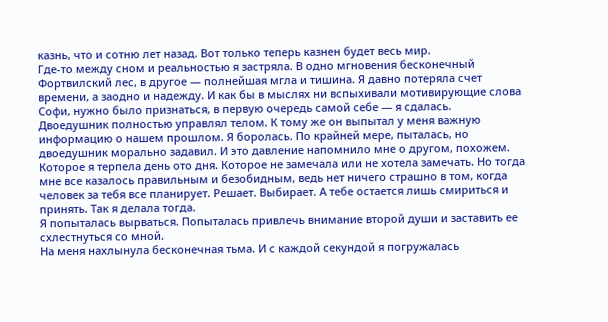казнь, что и сотню лет назад. Вот только теперь казнен будет весь мир.
Где-то между сном и реальностью я застряла. В одно мгновения бесконечный Фортвилский лес, в другое — полнейшая мгла и тишина. Я давно потеряла счет времени, а заодно и надежду. И как бы в мыслях ни вспыхивали мотивирующие слова Софи, нужно было признаться, в первую очередь самой себе — я сдалась.
Двоедушник полностью управлял телом. К тому же он выпытал у меня важную информацию о нашем прошлом. Я боролась. По крайней мере, пыталась, но двоедушник морально задавил. И это давление напомнило мне о другом, похожем. Которое я терпела день ото дня. Которое не замечала или не хотела замечать. Но тогда мне все казалось правильным и безобидным, ведь нет ничего страшно в том, когда человек за тебя все планирует. Решает. Выбирает. А тебе остается лишь смириться и принять. Так я делала тогда.
Я попыталась вырваться. Попыталась привлечь внимание второй души и заставить ее схлестнуться со мной.
На меня нахлынула бесконечная тьма. И с каждой секундой я погружалась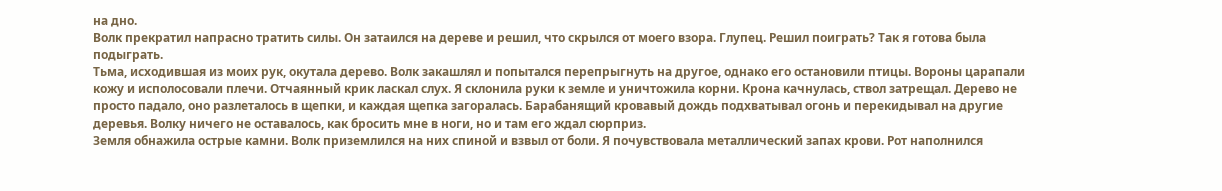на дно.
Волк прекратил напрасно тратить силы. Он затаился на дереве и решил, что скрылся от моего взора. Глупец. Решил поиграть? Так я готова была подыграть.
Тьма, исходившая из моих рук, окутала дерево. Волк закашлял и попытался перепрыгнуть на другое, однако его остановили птицы. Вороны царапали кожу и исполосовали плечи. Отчаянный крик ласкал слух. Я склонила руки к земле и уничтожила корни. Крона качнулась, ствол затрещал. Дерево не просто падало, оно разлеталось в щепки, и каждая щепка загоралась. Барабанящий кровавый дождь подхватывал огонь и перекидывал на другие деревья. Волку ничего не оставалось, как бросить мне в ноги, но и там его ждал сюрприз.
Земля обнажила острые камни. Волк приземлился на них спиной и взвыл от боли. Я почувствовала металлический запах крови. Рот наполнился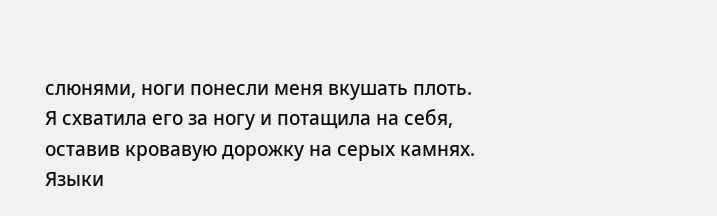слюнями, ноги понесли меня вкушать плоть. Я схватила его за ногу и потащила на себя, оставив кровавую дорожку на серых камнях. Языки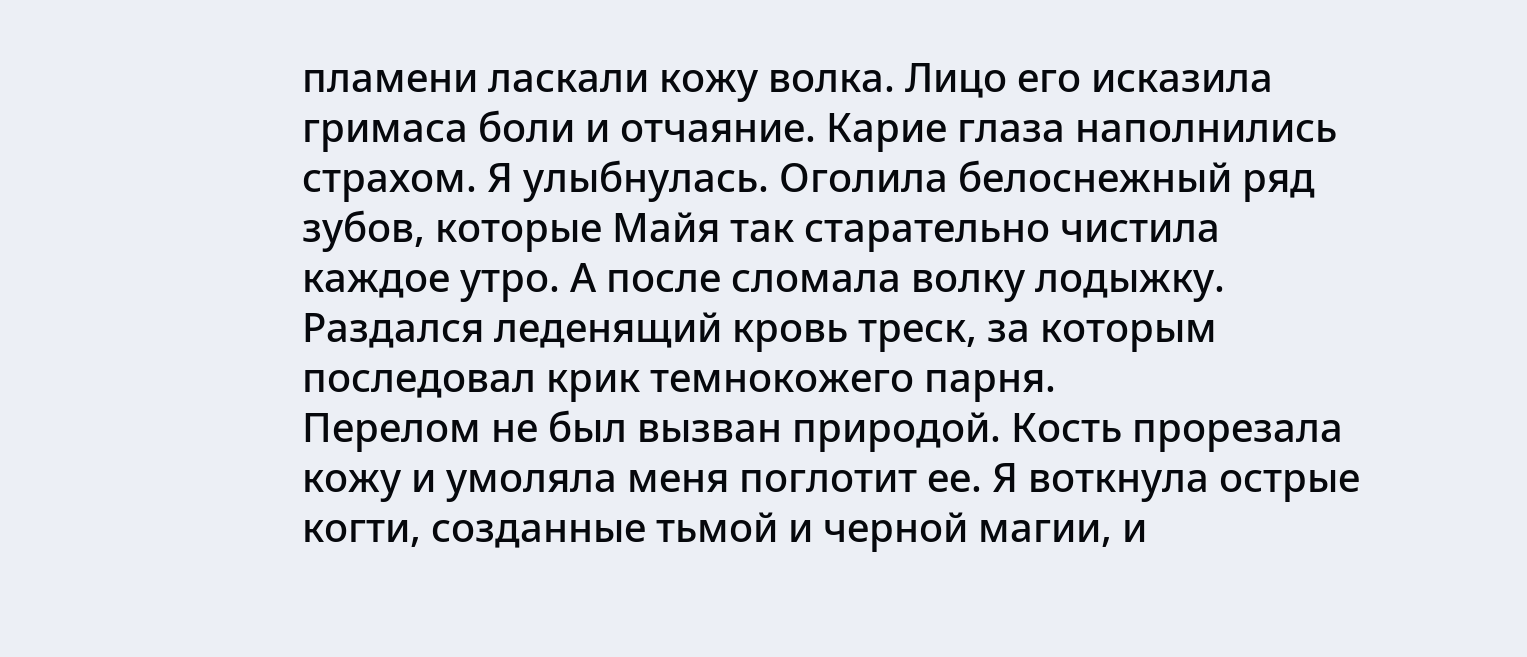пламени ласкали кожу волка. Лицо его исказила гримаса боли и отчаяние. Карие глаза наполнились страхом. Я улыбнулась. Оголила белоснежный ряд зубов, которые Майя так старательно чистила каждое утро. А после сломала волку лодыжку. Раздался леденящий кровь треск, за которым последовал крик темнокожего парня.
Перелом не был вызван природой. Кость прорезала кожу и умоляла меня поглотит ее. Я воткнула острые когти, созданные тьмой и черной магии, и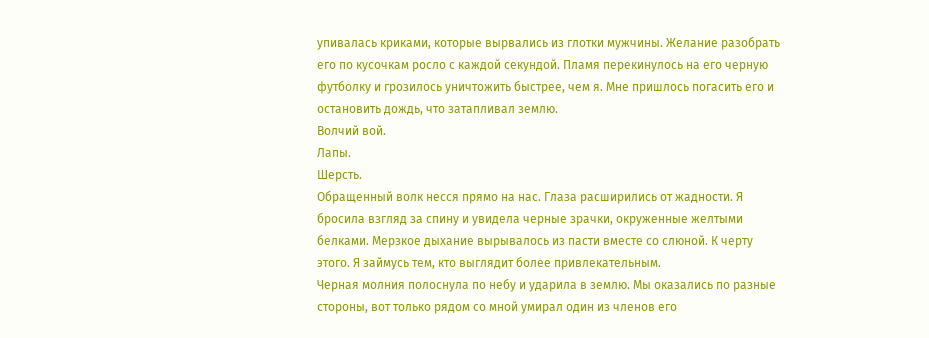упивалась криками, которые вырвались из глотки мужчины. Желание разобрать его по кусочкам росло с каждой секундой. Пламя перекинулось на его черную футболку и грозилось уничтожить быстрее, чем я. Мне пришлось погасить его и остановить дождь, что затапливал землю.
Волчий вой.
Лапы.
Шерсть.
Обращенный волк несся прямо на нас. Глаза расширились от жадности. Я бросила взгляд за спину и увидела черные зрачки, окруженные желтыми белками. Мерзкое дыхание вырывалось из пасти вместе со слюной. К черту этого. Я займусь тем, кто выглядит более привлекательным.
Черная молния полоснула по небу и ударила в землю. Мы оказались по разные стороны, вот только рядом со мной умирал один из членов его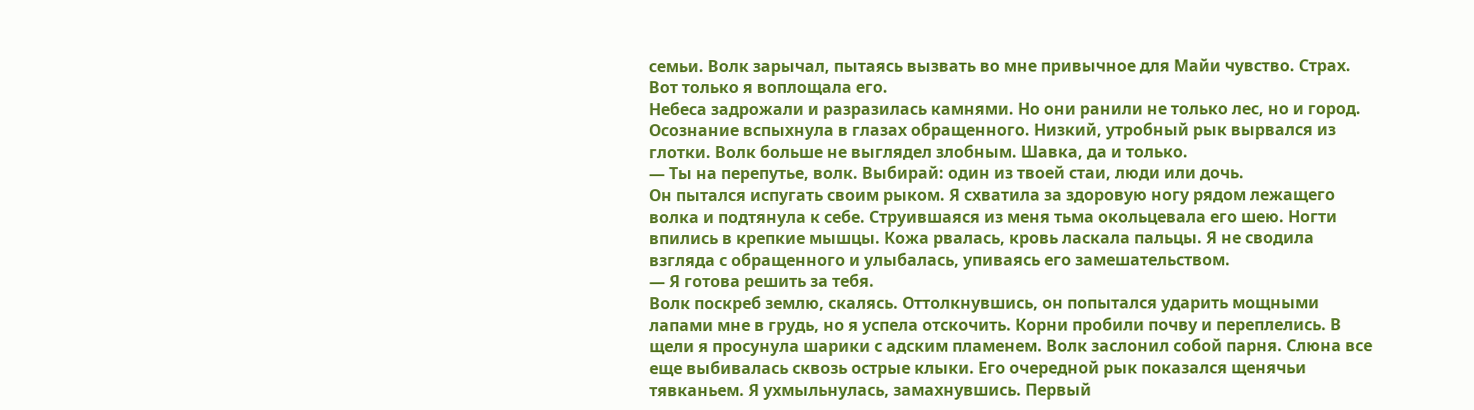семьи. Волк зарычал, пытаясь вызвать во мне привычное для Майи чувство. Страх. Вот только я воплощала его.
Небеса задрожали и разразилась камнями. Но они ранили не только лес, но и город. Осознание вспыхнула в глазах обращенного. Низкий, утробный рык вырвался из глотки. Волк больше не выглядел злобным. Шавка, да и только.
— Ты на перепутье, волк. Выбирай: один из твоей стаи, люди или дочь.
Он пытался испугать своим рыком. Я схватила за здоровую ногу рядом лежащего волка и подтянула к себе. Струившаяся из меня тьма окольцевала его шею. Ногти впились в крепкие мышцы. Кожа рвалась, кровь ласкала пальцы. Я не сводила взгляда с обращенного и улыбалась, упиваясь его замешательством.
— Я готова решить за тебя.
Волк поскреб землю, скалясь. Оттолкнувшись, он попытался ударить мощными лапами мне в грудь, но я успела отскочить. Корни пробили почву и переплелись. В щели я просунула шарики с адским пламенем. Волк заслонил собой парня. Слюна все еще выбивалась сквозь острые клыки. Его очередной рык показался щенячьи тявканьем. Я ухмыльнулась, замахнувшись. Первый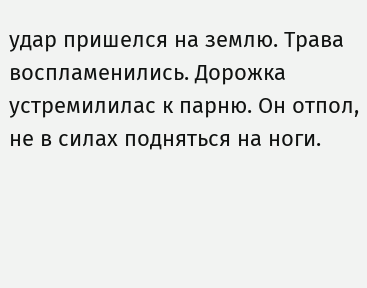удар пришелся на землю. Трава воспламенились. Дорожка устремилилас к парню. Он отпол, не в силах подняться на ноги.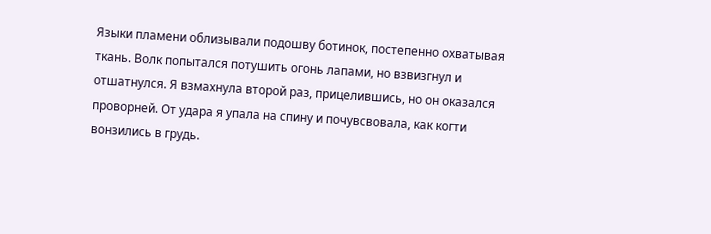Языки пламени облизывали подошву ботинок, постепенно охватывая ткань. Волк попытался потушить огонь лапами, но взвизгнул и отшатнулся. Я взмахнула второй раз, прицелившись, но он оказался проворней. От удара я упала на спину и почувсвовала, как когти вонзились в грудь.